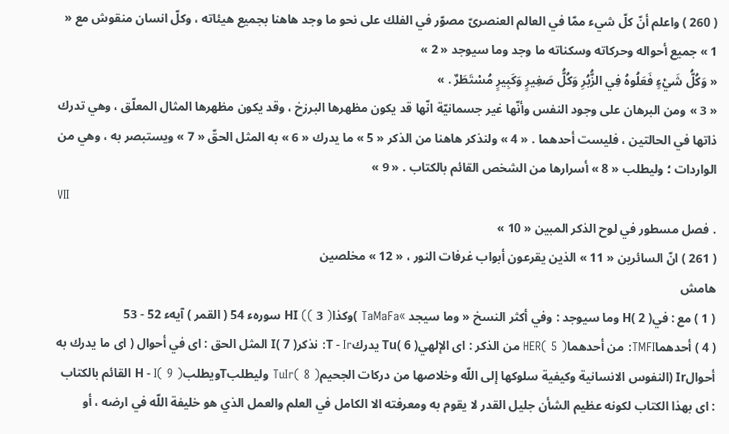( 260 ) واعلم أنّ كلّ شيء ممّا في العالم العنصرىّ مصوّر في الفلك على نحو ما وجد هاهنا بجميع هيئاته ، وكلّ انسان منقوش مع « 1 » جميع أحواله وحركاته وسكناته ما وجد وما سيوجد « 2 »
« وَكُلُّ شَيْءٍ فَعَلُوهُ فِي الزُّبُرِ وَكُلُّ صَغِيرٍ وَكَبِيرٍ مُسْتَطَرٌ . »
« 3 » ومن البرهان على وجود النفس وأنّها غير جسمانيّة انّها قد يكون مظهرها البرزخ ، وقد يكون مظهرها المثال المعلّق ، وهي تدرك ذاتها في الحالتين ، فليست أحدهما . « 4 » ولنذكر هاهنا من الذكر « 5 » ما يدرك « 6 » به المثل الحقّ « 7 » ويستبصر به ، وهي من الواردات ؛ وليطلب « 8 » أسرارها من الشخص القائم بالكتاب . « 9 »
VII
. فصل مسطور في لوح الذكر المبين « 10 »
( 261 ) انّ السائرين « 11 » الذين يقرعون أبواب غرفات النور ، « 12 » مخلصين
هامش
( 1 ) مع : فيH( 2 ) وما سيوجد : وفي أكثر النسخ « وما سيجد »TaMaFa )وكذاHI (( 3 ) سورهء 54 ( القمر ) آيهء 52 - 53
( 4 ) أحدهماTMFI: من أحدهماHER( 5 ) من الذكر : اى الإلهيTu( 6 ) يدركT - Ir: نذكرI( 7 ) المثل الحق : اى في أحوال ( اى ما يدرك به أحوالIr (النفوس الانسانية وكيفية سلوكها إلى اللّه وخلاصها من دركات الجحيمTuIr( 8 ) وليطلبTويطلبH - I( 9 ) القائم بالكتاب : اى بهذا الكتاب لكونه عظيم الشأن جليل القدر لا يقوم به ومعرفته الا الكامل في العلم والعمل الذي هو خليفة اللّه في ارضه ، أو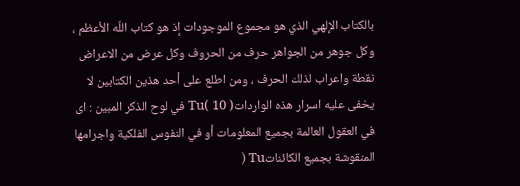بالكتاب الإلهي الذي هو مجموع الموجودات إذ هو كتاب اللّه الأعظم ، وكل جوهر من الجواهر حرف من الحروف وكل عرض من الاعراض نقطة واعراب لذلك الحرف ، ومن اطلع على أحد هذين الكتابين لا يخفى عليه اسرار هذه الوارداتTu( 10 ) في لوح الذكر المبين : اى في العقول العالمة بجميع المعلومات أو في النفوس الفلكية واجرامها المنقوشة بجميع الكائناتTu (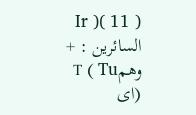Ir )( 11 ) السائرين : + وهمT ( Tu )اى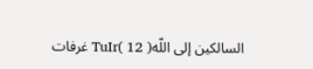السالكين إلى اللّهTuIr( 12 ) غرفات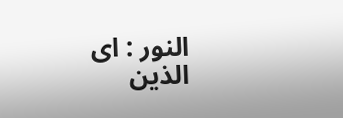النور : اى الذين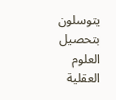يتوسلون بتحصيل العلوم العقلية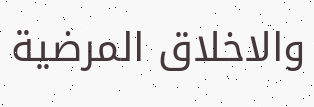والاخلاق المرضية